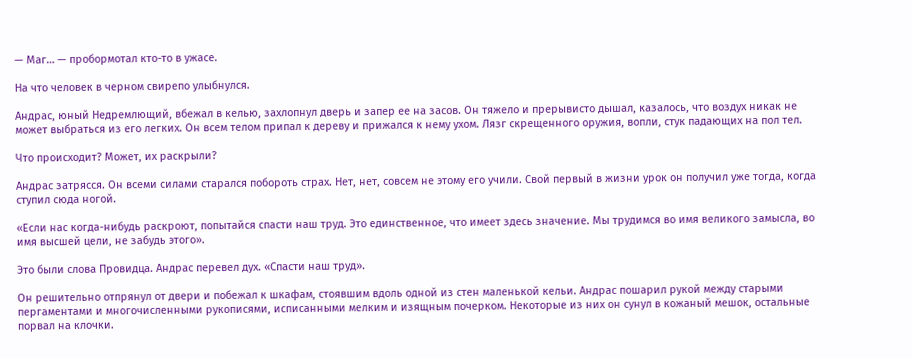— Маг… — пробормотал кто-то в ужасе.

На что человек в черном свирепо улыбнулся.

Андрас, юный Недремлющий, вбежал в келью, захлопнул дверь и запер ее на засов. Он тяжело и прерывисто дышал, казалось, что воздух никак не может выбраться из его легких. Он всем телом припал к дереву и прижался к нему ухом. Лязг скрещенного оружия, вопли, стук падающих на пол тел.

Что происходит? Может, их раскрыли?

Андрас затрясся. Он всеми силами старался побороть страх. Нет, нет, совсем не этому его учили. Свой первый в жизни урок он получил уже тогда, когда ступил сюда ногой.

«Если нас когда-нибудь раскроют, попытайся спасти наш труд. Это единственное, что имеет здесь значение. Мы трудимся во имя великого замысла, во имя высшей цели, не забудь этого».

Это были слова Провидца. Андрас перевел дух. «Спасти наш труд».

Он решительно отпрянул от двери и побежал к шкафам, стоявшим вдоль одной из стен маленькой кельи. Андрас пошарил рукой между старыми пергаментами и многочисленными рукописями, исписанными мелким и изящным почерком. Некоторые из них он сунул в кожаный мешок, остальные порвал на клочки.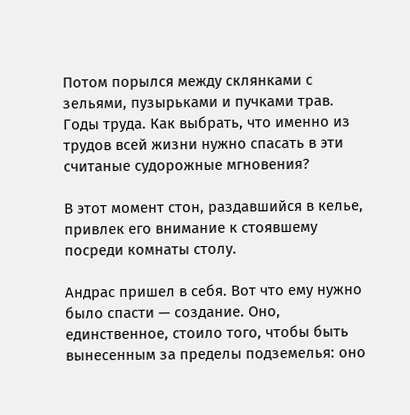Потом порылся между склянками с зельями, пузырьками и пучками трав. Годы труда. Как выбрать, что именно из трудов всей жизни нужно спасать в эти считаные судорожные мгновения?

В этот момент стон, раздавшийся в келье, привлек его внимание к стоявшему посреди комнаты столу.

Андрас пришел в себя. Вот что ему нужно было спасти — создание. Оно, единственное, стоило того, чтобы быть вынесенным за пределы подземелья: оно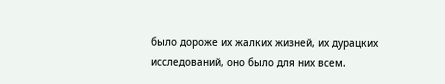было дороже их жалких жизней, их дурацких исследований, оно было для них всем.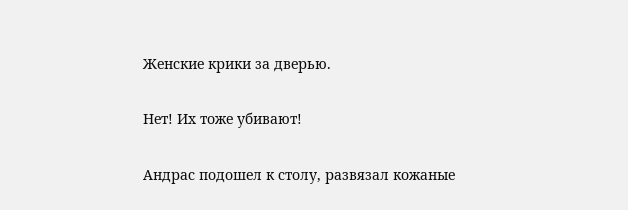Женские крики за дверью.

Нет! Их тоже убивают!

Андрас подошел к столу, развязал кожаные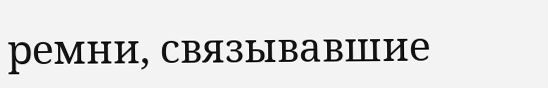ремни, связывавшие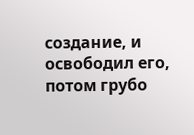создание, и освободил его, потом грубо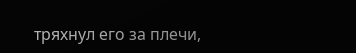тряхнул его за плечи,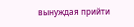вынуждая прийти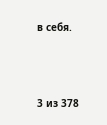в себя.



3 из 378